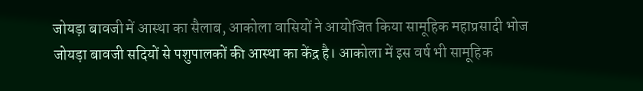जोयड़ा बावजी में आस्था का सैलाब, आकोला वासियों ने आयोजित किया सामूहिक महाप्रसादी भोज
जोयड़ा बावजी सदियों से पशुपालकों की आस्था का केंद्र है। आकोला में इस वर्ष भी सामूहिक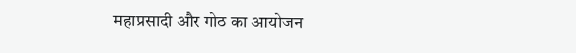महाप्रसादी और गोठ का आयोजन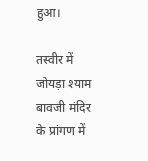हुआ।

तस्वीर में जोयड़ा श्याम बावजी मंदिर के प्रांगण में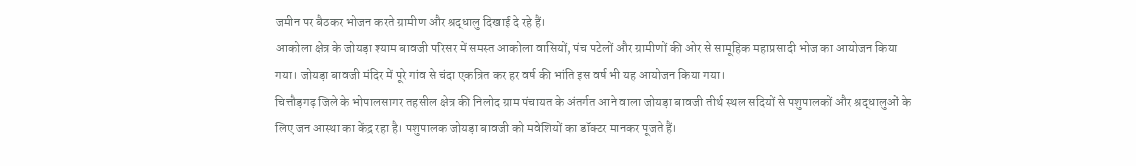जमीन पर बैठकर भोजन करते ग्रामीण और श्रद्धालु दिखाई दे रहे हैं।
आकोला क्षेत्र के जोयड़ा श्याम बावजी परिसर में समस्त आकोला वासियों, पंच पटेलों और ग्रामीणों की ओर से सामूहिक महाप्रसादी भोज का आयोजन किया गया। जोयड़ा बावजी मंदिर में पूरे गांव से चंदा एकत्रित कर हर वर्ष की भांति इस वर्ष भी यह आयोजन किया गया।
चित्तौड़गढ़ जिले के भोपालसागर तहसील क्षेत्र की निलोद ग्राम पंचायत के अंतर्गत आने वाला जोयड़ा बावजी तीर्थ स्थल सदियों से पशुपालकों और श्रद्धालुओं के लिए जन आस्था का केंद्र रहा है। पशुपालक जोयड़ा बावजी को मवेशियों का डॉक्टर मानकर पूजते हैं।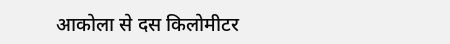आकोला से दस किलोमीटर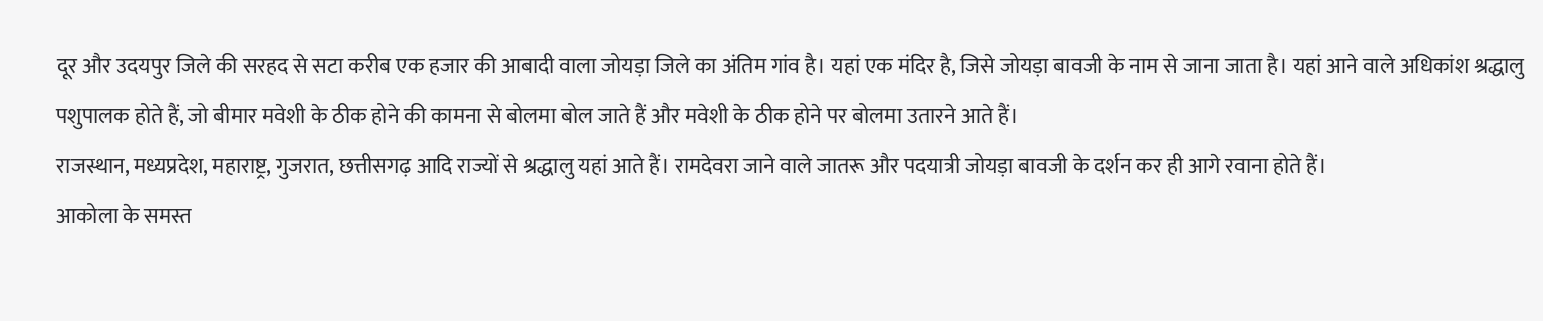दूर और उदयपुर जिले की सरहद से सटा करीब एक हजार की आबादी वाला जोयड़ा जिले का अंतिम गांव है। यहां एक मंदिर है, जिसे जोयड़ा बावजी के नाम से जाना जाता है। यहां आने वाले अधिकांश श्रद्धालु पशुपालक होते हैं, जो बीमार मवेशी के ठीक होने की कामना से बोलमा बोल जाते हैं और मवेशी के ठीक होने पर बोलमा उतारने आते हैं।
राजस्थान, मध्यप्रदेश, महाराष्ट्र, गुजरात, छत्तीसगढ़ आदि राज्यों से श्रद्धालु यहां आते हैं। रामदेवरा जाने वाले जातरू और पदयात्री जोयड़ा बावजी के दर्शन कर ही आगे रवाना होते हैं।
आकोला के समस्त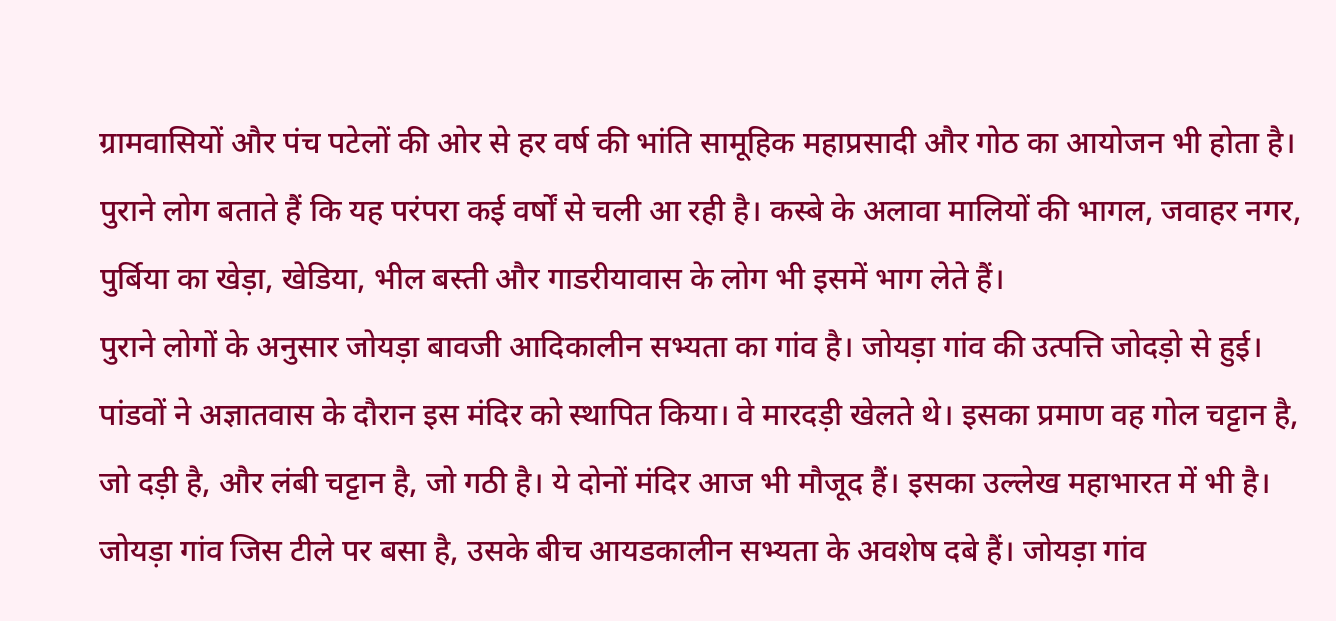ग्रामवासियों और पंच पटेलों की ओर से हर वर्ष की भांति सामूहिक महाप्रसादी और गोठ का आयोजन भी होता है। पुराने लोग बताते हैं कि यह परंपरा कई वर्षों से चली आ रही है। कस्बे के अलावा मालियों की भागल, जवाहर नगर, पुर्बिया का खेड़ा, खेडिया, भील बस्ती और गाडरीयावास के लोग भी इसमें भाग लेते हैं।
पुराने लोगों के अनुसार जोयड़ा बावजी आदिकालीन सभ्यता का गांव है। जोयड़ा गांव की उत्पत्ति जोदड़ो से हुई। पांडवों ने अज्ञातवास के दौरान इस मंदिर को स्थापित किया। वे मारदड़ी खेलते थे। इसका प्रमाण वह गोल चट्टान है, जो दड़ी है, और लंबी चट्टान है, जो गठी है। ये दोनों मंदिर आज भी मौजूद हैं। इसका उल्लेख महाभारत में भी है।
जोयड़ा गांव जिस टीले पर बसा है, उसके बीच आयडकालीन सभ्यता के अवशेष दबे हैं। जोयड़ा गांव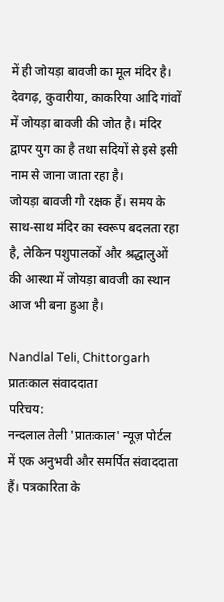में ही जोयड़ा बावजी का मूल मंदिर है। देवगढ़, कुवारीया, काकरिया आदि गांवों में जोयड़ा बावजी की जोत है। मंदिर द्वापर युग का है तथा सदियों से इसे इसी नाम से जाना जाता रहा है।
जोयड़ा बावजी गौ रक्षक हैं। समय के साथ-साथ मंदिर का स्वरूप बदलता रहा है, लेकिन पशुपालकों और श्रद्धालुओं की आस्था में जोयड़ा बावजी का स्थान आज भी बना हुआ है।

Nandlal Teli, Chittorgarh
प्रातःकाल संवाददाता
परिचय:
नन्दलाल तेली 'प्रातःकाल' न्यूज़ पोर्टल में एक अनुभवी और समर्पित संवाददाता हैं। पत्रकारिता के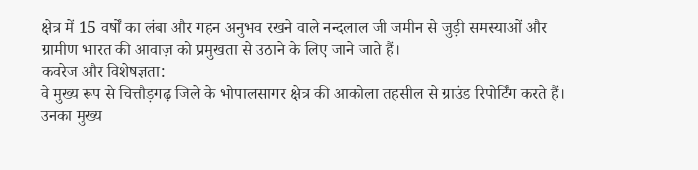क्षेत्र में 15 वर्षों का लंबा और गहन अनुभव रखने वाले नन्दलाल जी जमीन से जुड़ी समस्याओं और ग्रामीण भारत की आवाज़ को प्रमुखता से उठाने के लिए जाने जाते हैं।
कवरेज और विशेषज्ञता:
वे मुख्य रूप से चित्तौड़गढ़ जिले के भोपालसागर क्षेत्र की आकोला तहसील से ग्राउंड रिपोर्टिंग करते हैं। उनका मुख्य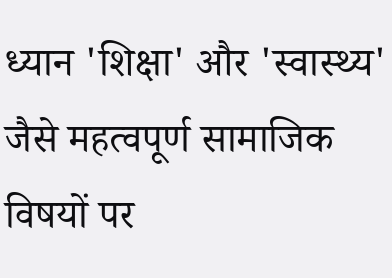ध्यान 'शिक्षा' और 'स्वास्थ्य' जैसे महत्वपूर्ण सामाजिक विषयों पर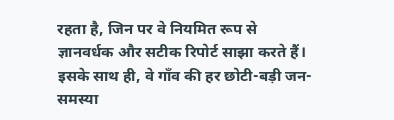रहता है, जिन पर वे नियमित रूप से ज्ञानवर्धक और सटीक रिपोर्ट साझा करते हैं। इसके साथ ही, वे गाँव की हर छोटी-बड़ी जन-समस्या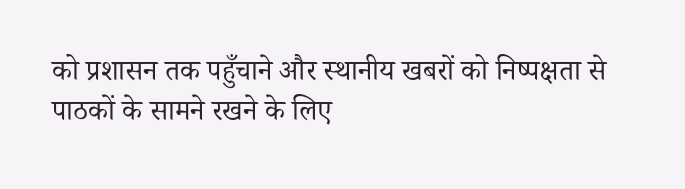को प्रशासन तक पहुँचाने और स्थानीय खबरों को निष्पक्षता से पाठकों के सामने रखने के लिए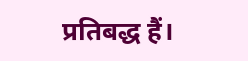प्रतिबद्ध हैं।